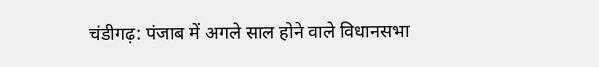चंडीगढ़: पंजाब में अगले साल होने वाले विधानसभा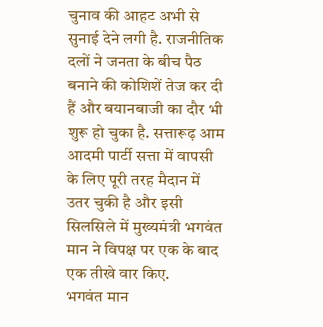चुनाव की आहट अभी से सुनाई देने लगी है. राजनीतिक दलों ने जनता के बीच पैठ बनाने की कोशिशें तेज कर दी हैं और बयानबाजी का दौर भी शुरू हो चुका है. सत्तारूढ़ आम आदमी पार्टी सत्ता में वापसी के लिए पूरी तरह मैदान में उतर चुकी है और इसी सिलसिले में मुख्यमंत्री भगवंत मान ने विपक्ष पर एक के बाद एक तीखे वार किए.
भगवंत मान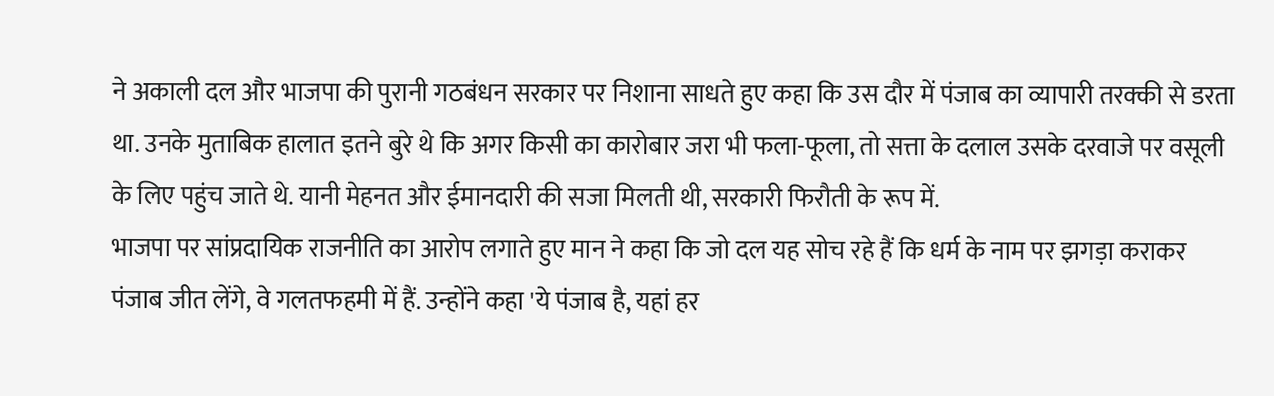ने अकाली दल और भाजपा की पुरानी गठबंधन सरकार पर निशाना साधते हुए कहा कि उस दौर में पंजाब का व्यापारी तरक्की से डरता था. उनके मुताबिक हालात इतने बुरे थे कि अगर किसी का कारोबार जरा भी फला-फूला, तो सत्ता के दलाल उसके दरवाजे पर वसूली के लिए पहुंच जाते थे. यानी मेहनत और ईमानदारी की सजा मिलती थी, सरकारी फिरौती के रूप में.
भाजपा पर सांप्रदायिक राजनीति का आरोप लगाते हुए मान ने कहा कि जो दल यह सोच रहे हैं कि धर्म के नाम पर झगड़ा कराकर पंजाब जीत लेंगे, वे गलतफहमी में हैं. उन्होंने कहा 'ये पंजाब है, यहां हर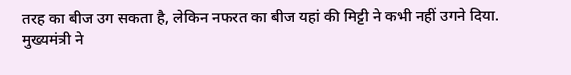तरह का बीज उग सकता है, लेकिन नफरत का बीज यहां की मिट्टी ने कभी नहीं उगने दिया.
मुख्यमंत्री ने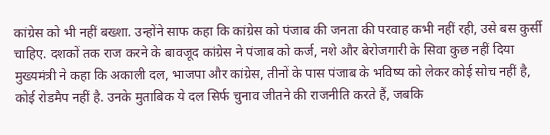कांग्रेस को भी नहीं बख्शा. उन्होंने साफ कहा कि कांग्रेस को पंजाब की जनता की परवाह कभी नहीं रही, उसे बस कुर्सी चाहिए. दशकों तक राज करने के बावजूद कांग्रेस ने पंजाब को कर्ज, नशे और बेरोजगारी के सिवा कुछ नहीं दिया
मुख्यमंत्री ने कहा कि अकाली दल, भाजपा और कांग्रेस, तीनों के पास पंजाब के भविष्य को लेकर कोई सोच नहीं है, कोई रोडमैप नहीं है. उनके मुताबिक ये दल सिर्फ चुनाव जीतने की राजनीति करते हैं, जबकि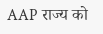AAP राज्य को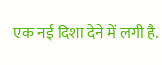एक नई दिशा देने में लगी है.